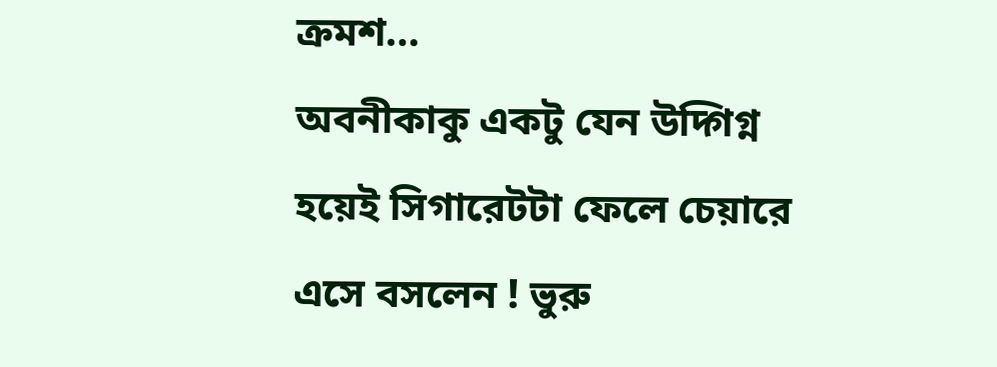ক্রমশ…
অবনীকাকু একটু যেন উদ্গিগ্ন হয়েই সিগারেটটা ফেলে চেয়ারে এসে বসলেন ! ভুরু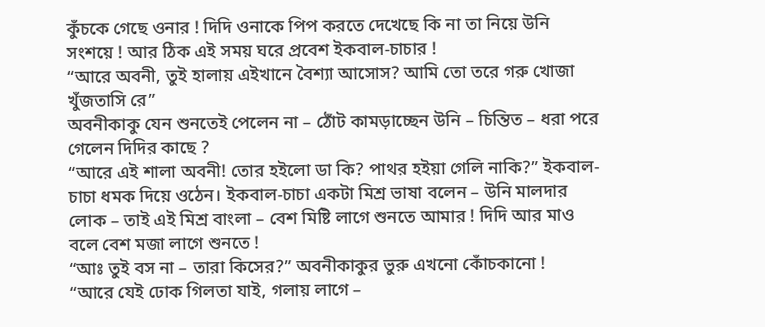কুঁচকে গেছে ওনার ! দিদি ওনাকে পিপ করতে দেখেছে কি না তা নিয়ে উনি সংশয়ে ! আর ঠিক এই সময় ঘরে প্রবেশ ইকবাল-চাচার !
“আরে অবনী, তুই হালায় এইখানে বৈশ্যা আসোস? আমি তো তরে গরু খোজা খুঁজতাসি রে”
অবনীকাকু যেন শুনতেই পেলেন না – ঠোঁট কামড়াচ্ছেন উনি – চিন্তিত – ধরা পরে গেলেন দিদির কাছে ?
“আরে এই শালা অবনী! তোর হইলো ডা কি? পাথর হইয়া গেলি নাকি?” ইকবাল-চাচা ধমক দিয়ে ওঠেন। ইকবাল-চাচা একটা মিশ্র ভাষা বলেন – উনি মালদার লোক – তাই এই মিশ্র বাংলা – বেশ মিষ্টি লাগে শুনতে আমার ! দিদি আর মাও বলে বেশ মজা লাগে শুনতে !
“আঃ তুই বস না – তারা কিসের?” অবনীকাকুর ভুরু এখনো কোঁচকানো !
“আরে যেই ঢোক গিলতা যাই, গলায় লাগে –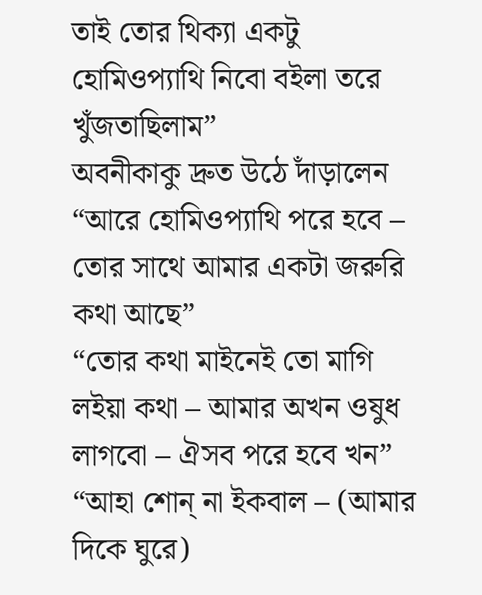তাই তোর থিক্যা একটু হোমিওপ্যাথি নিবো বইলা তরে খুঁজতাছিলাম”
অবনীকাকু দ্রুত উঠে দাঁড়ালেন “আরে হোমিওপ্যাথি পরে হবে – তোর সাথে আমার একটা জরুরি কথা আছে”
“তোর কথা মাইনেই তো মাগি লইয়া কথা – আমার অখন ওষুধ লাগবো – ঐসব পরে হবে খন”
“আহা শোন্ না ইকবাল – (আমার দিকে ঘুরে)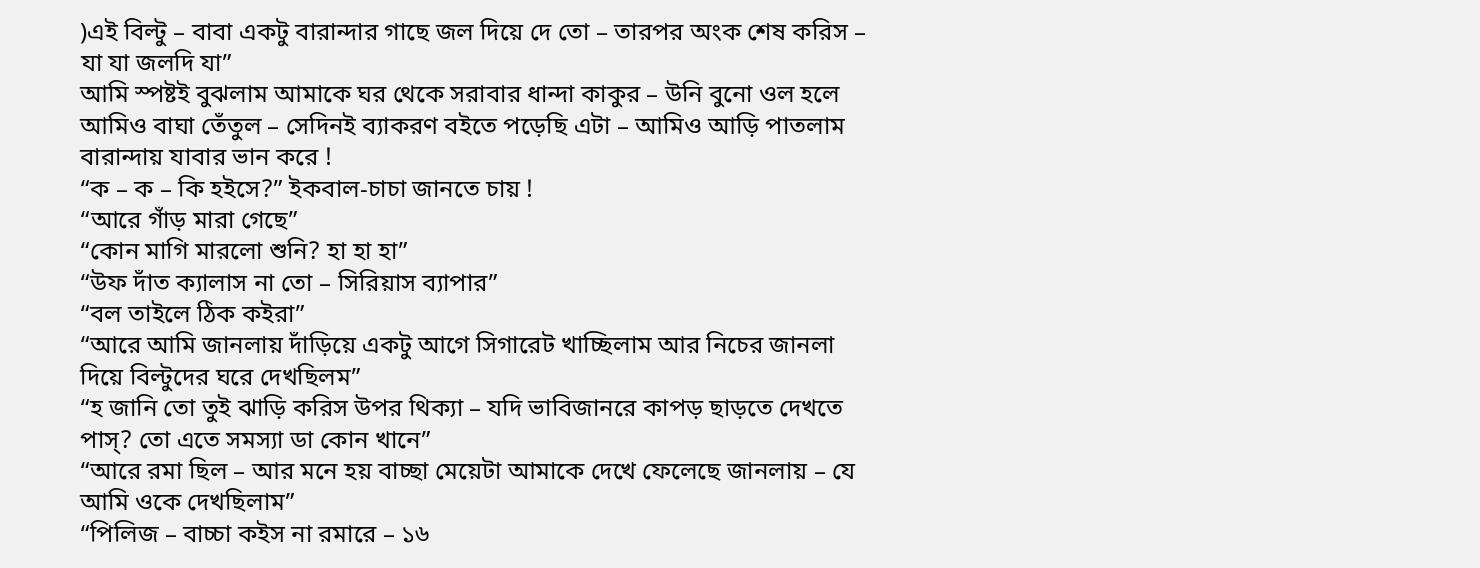)এই বিল্টু – বাবা একটু বারান্দার গাছে জল দিয়ে দে তো – তারপর অংক শেষ করিস – যা যা জলদি যা”
আমি স্পষ্টই বুঝলাম আমাকে ঘর থেকে সরাবার ধান্দা কাকুর – উনি বুনো ওল হলে আমিও বাঘা তেঁতুল – সেদিনই ব্যাকরণ বইতে পড়েছি এটা – আমিও আড়ি পাতলাম বারান্দায় যাবার ভান করে !
“ক – ক – কি হইসে?” ইকবাল-চাচা জানতে চায় !
“আরে গাঁড় মারা গেছে”
“কোন মাগি মারলো শুনি? হা হা হা”
“উফ দাঁত ক্যালাস না তো – সিরিয়াস ব্যাপার”
“বল তাইলে ঠিক কইরা”
“আরে আমি জানলায় দাঁড়িয়ে একটু আগে সিগারেট খাচ্ছিলাম আর নিচের জানলা দিয়ে বিল্টুদের ঘরে দেখছিলম”
“হ জানি তো তুই ঝাড়ি করিস উপর থিক্যা – যদি ভাবিজানরে কাপড় ছাড়তে দেখতে পাস্? তো এতে সমস্যা ডা কোন খানে”
“আরে রমা ছিল – আর মনে হয় বাচ্ছা মেয়েটা আমাকে দেখে ফেলেছে জানলায় – যে আমি ওকে দেখছিলাম”
“পিলিজ – বাচ্চা কইস না রমারে – ১৬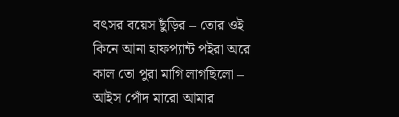বৎসর বয়েস ছুঁড়ির – তোর ওই কিনে আনা হাফপ্যান্ট পইরা অরে কাল তো পুরা মাগি লাগছিলো – আইস পোঁদ মারো আমার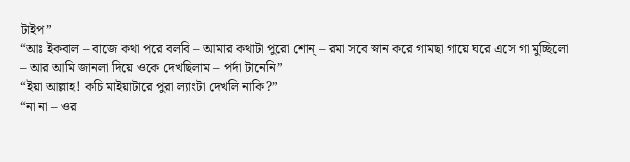টাইপ”
“আঃ ইকবাল – বাজে কথা পরে বলবি – আমার কথাটা পুরো শোন্ – রমা সবে স্নান করে গামছা গায়ে ঘরে এসে গা মুচ্ছিলো – আর আমি জানলা দিয়ে ওকে দেখছিলাম – পর্দা টানেনি”
“ইয়া আল্লাহ! কচি মাইয়াটারে পুরা ল্যাংটা দেখলি নাকি?”
“না না – ওর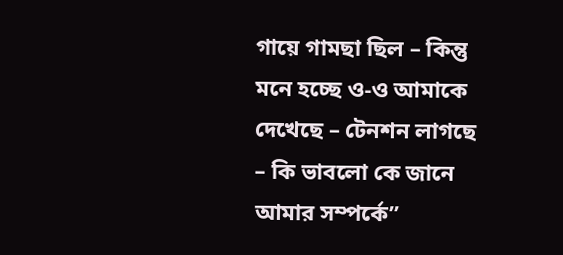গায়ে গামছা ছিল – কিন্তু মনে হচ্ছে ও-ও আমাকে দেখেছে – টেনশন লাগছে – কি ভাবলো কে জানে আমার সম্পর্কে”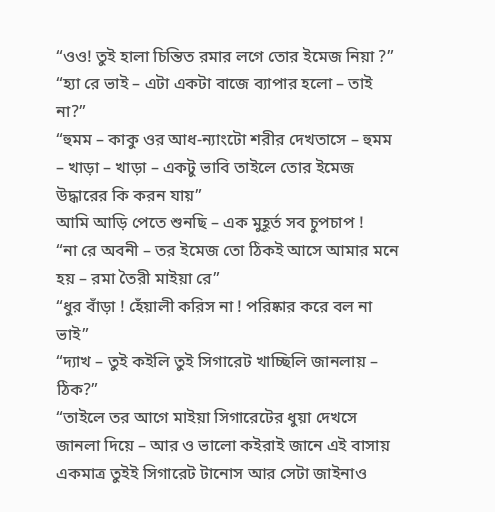“ওও! তুই হালা চিন্তিত রমার লগে তোর ইমেজ নিয়া ?”
“হ্যা রে ভাই – এটা একটা বাজে ব্যাপার হলো – তাই না?”
“হুমম – কাকু ওর আধ-ন্যাংটো শরীর দেখতাসে – হুমম – খাড়া – খাড়া – একটু ভাবি তাইলে তোর ইমেজ উদ্ধারের কি করন যায়”
আমি আড়ি পেতে শুনছি – এক মুহূর্ত সব চুপচাপ !
“না রে অবনী – তর ইমেজ তো ঠিকই আসে আমার মনে হয় – রমা তৈরী মাইয়া রে”
“ধুর বাঁড়া ! হেঁয়ালী করিস না ! পরিষ্কার করে বল না ভাই”
“দ্যাখ – তুই কইলি তুই সিগারেট খাচ্ছিলি জানলায় – ঠিক?”
“তাইলে তর আগে মাইয়া সিগারেটের ধুয়া দেখসে জানলা দিয়ে – আর ও ভালো কইরাই জানে এই বাসায় একমাত্র তুইই সিগারেট টানোস আর সেটা জাইনাও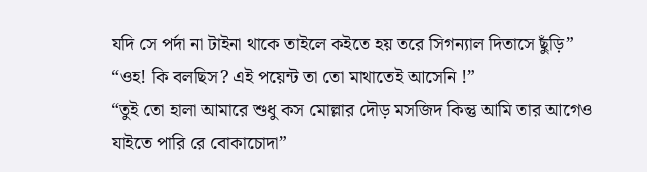যদি সে পর্দা না টাইনা থাকে তাইলে কইতে হয় তরে সিগন্যাল দিতাসে ছুঁড়ি”
“ওহ! কি বলছিস? এই পয়েন্ট তা তো মাথাতেই আসেনি !”
“তুই তো হালা আমারে শুধু কস মোল্লার দৌড় মসজিদ কিন্তু আমি তার আগেও যাইতে পারি রে বোকাচোদা”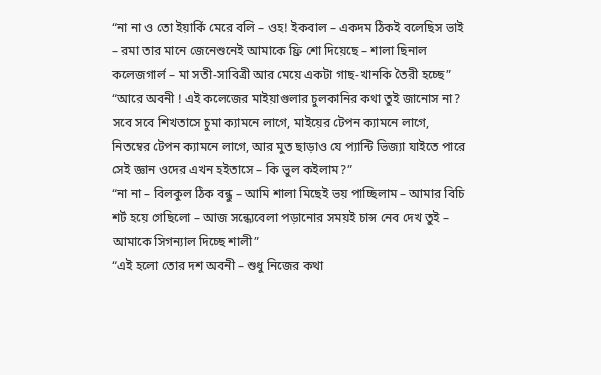“না না ও তো ইয়ার্কি মেরে বলি – ওহ! ইকবাল – একদম ঠিকই বলেছিস ভাই – রমা তার মানে জেনেশুনেই আমাকে ফ্রি শো দিয়েছে – শালা ছিনাল কলেজগার্ল – মা সতী-সাবিত্রী আর মেয়ে একটা গাছ-খানকি তৈরী হচ্ছে”
“আরে অবনী ! এই কলেজের মাইয়াগুলার চুলকানির কথা তুই জানোস না? সবে সবে শিখতাসে চুমা ক্যামনে লাগে, মাইয়ের টেপন ক্যামনে লাগে, নিতম্বের টেপন ক্যামনে লাগে, আর মুত ছাড়াও যে প্যান্টি ভিজ্যা যাইতে পারে সেই জ্ঞান ওদের এখন হইতাসে – কি ভুল কইলাম?”
“না না – বিলকুল ঠিক বন্ধু – আমি শালা মিছেই ভয় পাচ্ছিলাম – আমার বিচি শর্ট হয়ে গেছিলো – আজ সন্ধ্যেবেলা পড়ানোর সময়ই চান্স নেব দেখ তুই – আমাকে সিগন্যাল দিচ্ছে শালী”
“এই হলো তোর দশ অবনী – শুধু নিজের কথা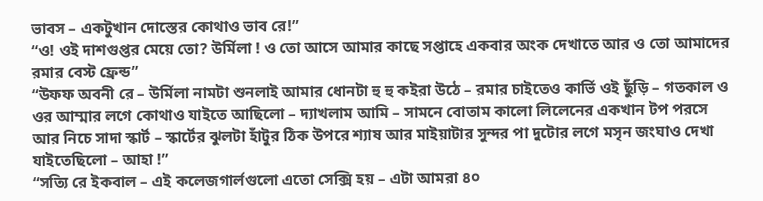ভাবস – একটুখান দোস্তের কোথাও ভাব রে!”
“ও! ওই দাশগুপ্তর মেয়ে তো? উর্মিলা ! ও তো আসে আমার কাছে সপ্তাহে একবার অংক দেখাতে আর ও তো আমাদের রমার বেস্ট ফ্রেন্ড”
“উফফ অবনী রে – উর্মিলা নামটা শুনলাই আমার ধোনটা হু হু কইরা উঠে – রমার চাইতেও কার্ভি ওই ছুঁড়ি – গতকাল ও ওর আম্মার লগে কোথাও যাইতে আছিলো – দ্যাখলাম আমি – সামনে বোতাম কালো লিলেনের একখান টপ পরসে আর নিচে সাদা স্কার্ট – স্কার্টের ঝুলটা হাঁটুর ঠিক উপরে শ্যাষ আর মাইয়াটার সুন্দর পা দুটোর লগে মসৃন জংঘাও দেখা যাইতেছিলো – আহা !”
“সত্যি রে ইকবাল – এই কলেজগার্লগুলো এতো সেক্সি হয় – এটা আমরা ৪০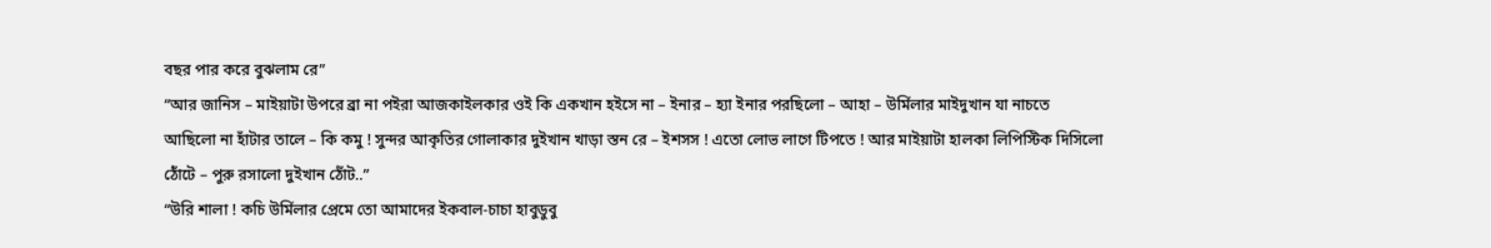বছর পার করে বুঝলাম রে”
“আর জানিস – মাইয়াটা উপরে ব্রা না পইরা আজকাইলকার ওই কি একখান হইসে না – ইনার – হ্যা ইনার পরছিলো – আহা – উর্মিলার মাইদুখান যা নাচতে আছিলো না হাঁটার তালে – কি কমু ! সুন্দর আকৃতির গোলাকার দুইখান খাড়া স্তন রে – ইশসস ! এতো লোভ লাগে টিপতে ! আর মাইয়াটা হালকা লিপিস্টিক দিসিলো ঠোঁটে – পুরু রসালো দুইখান ঠোঁট..”
“উরি শালা ! কচি উর্মিলার প্রেমে তো আমাদের ইকবাল-চাচা হাবুডুবু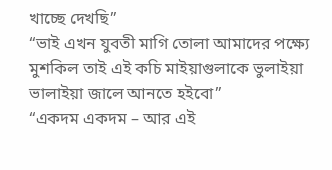খাচ্ছে দেখছি”
“ভাই এখন যুবতী মাগি তোলা আমাদের পক্ষ্যে মুশকিল তাই এই কচি মাইয়াগুলাকে ভুলাইয়া ভালাইয়া জালে আনতে হইবো”
“একদম একদম – আর এই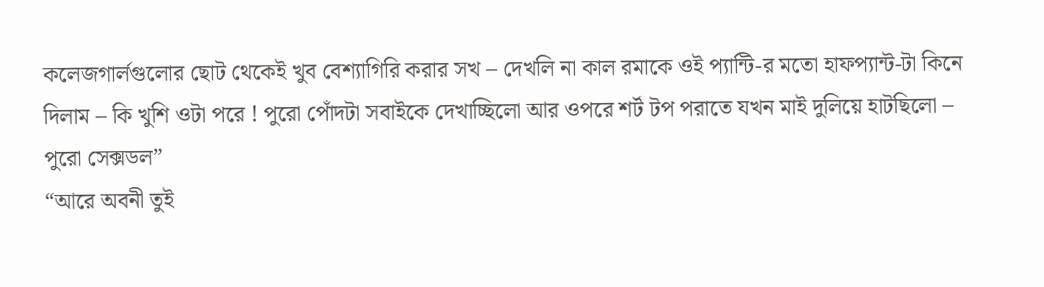কলেজগার্লগুলোর ছোট থেকেই খুব বেশ্যাগিরি করার সখ – দেখলি না কাল রমাকে ওই প্যান্টি-র মতো হাফপ্যান্ট-টা কিনে দিলাম – কি খুশি ওটা পরে ! পুরো পোঁদটা সবাইকে দেখাচ্ছিলো আর ওপরে শর্ট টপ পরাতে যখন মাই দুলিয়ে হাটছিলো – পুরো সেক্সডল”
“আরে অবনী তুই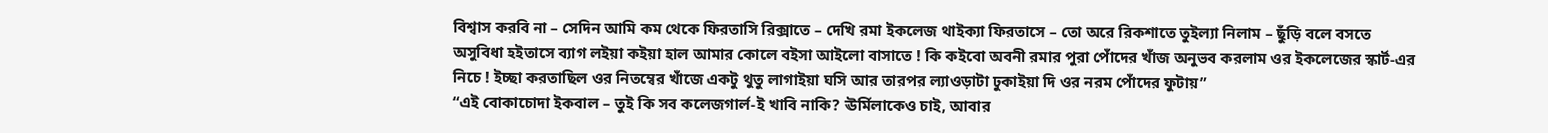বিশ্বাস করবি না – সেদিন আমি কম থেকে ফিরতাসি রিক্সাতে – দেখি রমা ইকলেজ থাইক্যা ফিরতাসে – তো অরে রিকশাতে তুইল্যা নিলাম – ছুঁড়ি বলে বসতে অসুবিধা হইতাসে ব্যাগ লইয়া কইয়া হাল আমার কোলে বইসা আইলো বাসাতে ! কি কইবো অবনী রমার পুরা পোঁদের খাঁজ অনুভব করলাম ওর ইকলেজের স্কার্ট-এর নিচে ! ইচ্ছা করতাছিল ওর নিতম্বের খাঁজে একটু থুতু লাগাইয়া ঘসি আর তারপর ল্যাওড়াটা ঢুকাইয়া দি ওর নরম পোঁদের ফুটায়”
“এই বোকাচোদা ইকবাল – তুই কি সব কলেজগার্ল-ই খাবি নাকি? ঊর্মিলাকেও চাই, আবার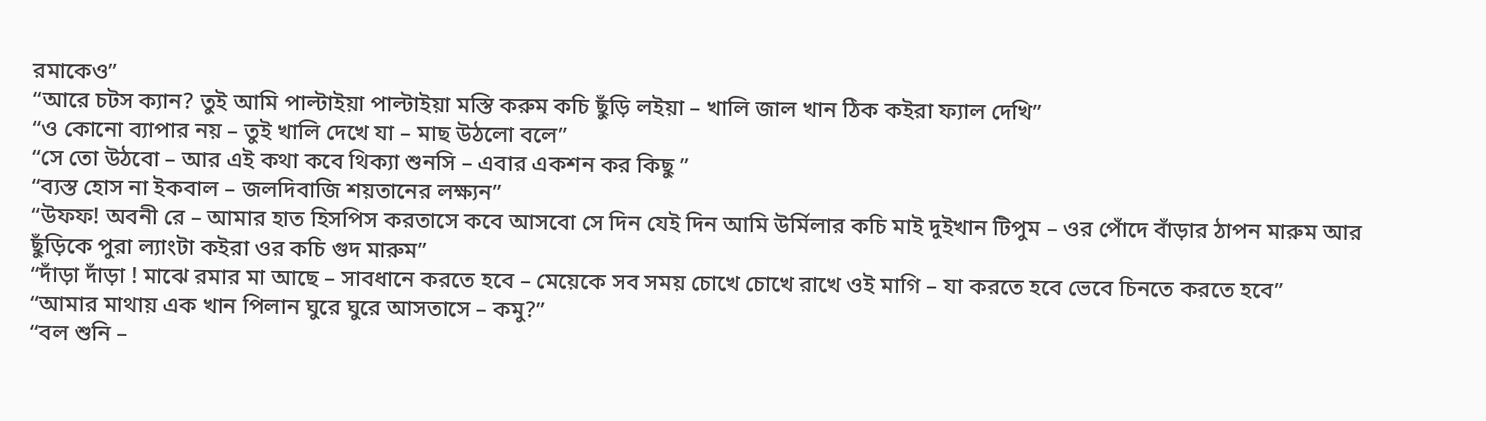রমাকেও”
“আরে চটস ক্যান? তুই আমি পাল্টাইয়া পাল্টাইয়া মস্তি করুম কচি ছুঁড়ি লইয়া – খালি জাল খান ঠিক কইরা ফ্যাল দেখি”
“ও কোনো ব্যাপার নয় – তুই খালি দেখে যা – মাছ উঠলো বলে”
“সে তো উঠবো – আর এই কথা কবে থিক্যা শুনসি – এবার একশন কর কিছু ”
“ব্যস্ত হোস না ইকবাল – জলদিবাজি শয়তানের লক্ষ্যন”
“উফফ! অবনী রে – আমার হাত হিসপিস করতাসে কবে আসবো সে দিন যেই দিন আমি উর্মিলার কচি মাই দুইখান টিপুম – ওর পোঁদে বাঁড়ার ঠাপন মারুম আর ছুঁড়িকে পুরা ল্যাংটা কইরা ওর কচি গুদ মারুম”
“দাঁড়া দাঁড়া ! মাঝে রমার মা আছে – সাবধানে করতে হবে – মেয়েকে সব সময় চোখে চোখে রাখে ওই মাগি – যা করতে হবে ভেবে চিনতে করতে হবে”
“আমার মাথায় এক খান পিলান ঘুরে ঘুরে আসতাসে – কমু?”
“বল শুনি –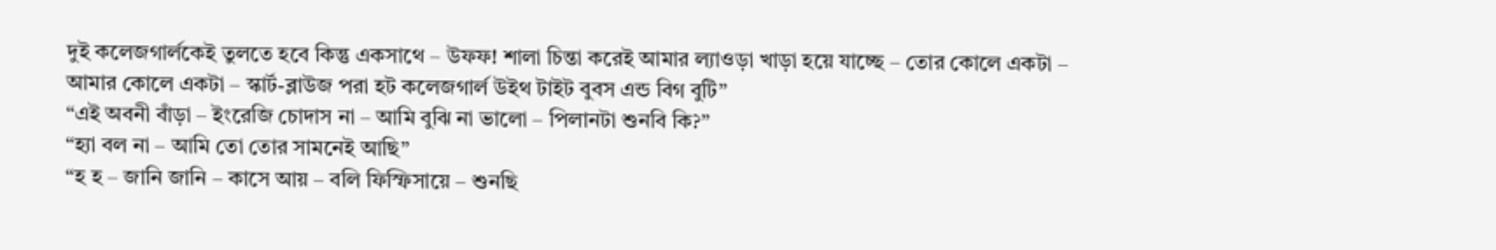দুই কলেজগার্লকেই তুলতে হবে কিন্তু একসাথে – উফফ! শালা চিন্তা করেই আমার ল্যাওড়া খাড়া হয়ে যাচ্ছে – তোর কোলে একটা – আমার কোলে একটা – স্কার্ট-ব্লাউজ পরা হট কলেজগার্ল উইথ টাইট বুবস এন্ড বিগ বুটি”
“এই অবনী বাঁড়া – ইংরেজি চোদাস না – আমি বুঝি না ভালো – পিলানটা শুনবি কি?”
“হ্যা বল না – আমি তো তোর সামনেই আছি”
“হ হ – জানি জানি – কাসে আয় – বলি ফিস্ফিসায়ে – শুনছি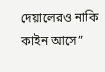দেয়ালেরও নাকি কাইন আসে”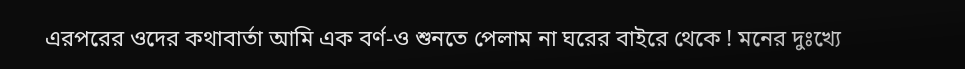এরপরের ওদের কথাবার্তা আমি এক বর্ণ-ও শুনতে পেলাম না ঘরের বাইরে থেকে ! মনের দুঃখ্যে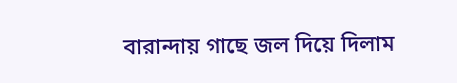বারান্দায় গাছে জল দিয়ে দিলাম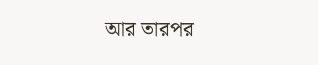আর তারপর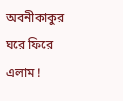অবনীকাকুর ঘরে ফিরে এলাম !